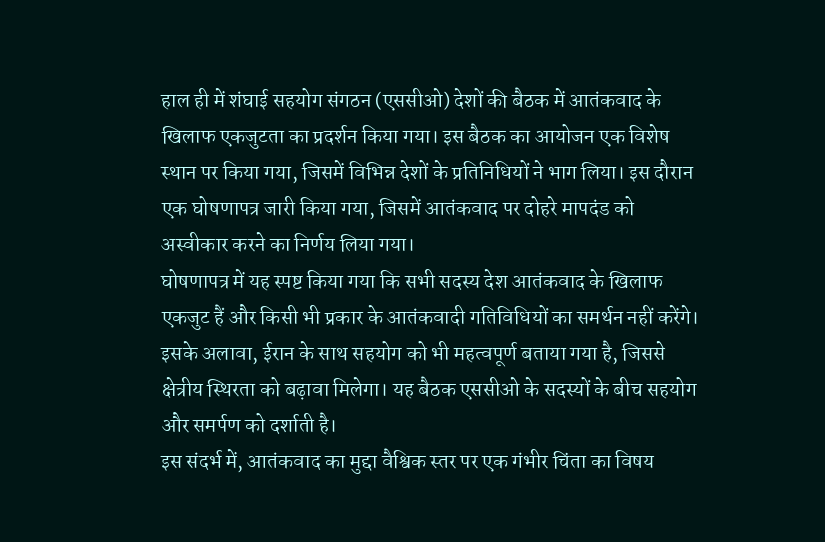हाल ही में शंघाई सहयोग संगठन (एससीओ) देशों की बैठक में आतंकवाद के खिलाफ एकजुटता का प्रदर्शन किया गया। इस बैठक का आयोजन एक विशेष स्थान पर किया गया, जिसमें विभिन्न देशों के प्रतिनिधियों ने भाग लिया। इस दौरान एक घोषणापत्र जारी किया गया, जिसमें आतंकवाद पर दोहरे मापदंड को अस्वीकार करने का निर्णय लिया गया।
घोषणापत्र में यह स्पष्ट किया गया कि सभी सदस्य देश आतंकवाद के खिलाफ एकजुट हैं और किसी भी प्रकार के आतंकवादी गतिविधियों का समर्थन नहीं करेंगे। इसके अलावा, ईरान के साथ सहयोग को भी महत्वपूर्ण बताया गया है, जिससे क्षेत्रीय स्थिरता को बढ़ावा मिलेगा। यह बैठक एससीओ के सदस्यों के बीच सहयोग और समर्पण को दर्शाती है।
इस संदर्भ में, आतंकवाद का मुद्दा वैश्विक स्तर पर एक गंभीर चिंता का विषय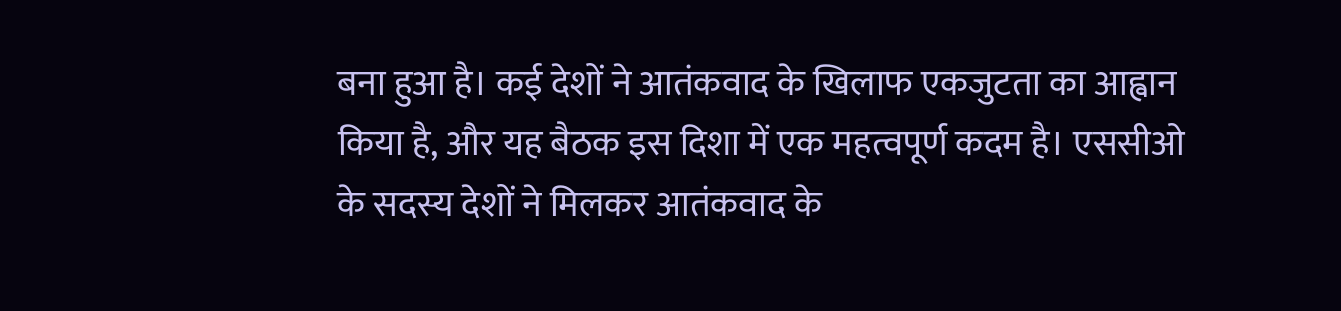बना हुआ है। कई देशों ने आतंकवाद के खिलाफ एकजुटता का आह्वान किया है, और यह बैठक इस दिशा में एक महत्वपूर्ण कदम है। एससीओ के सदस्य देशों ने मिलकर आतंकवाद के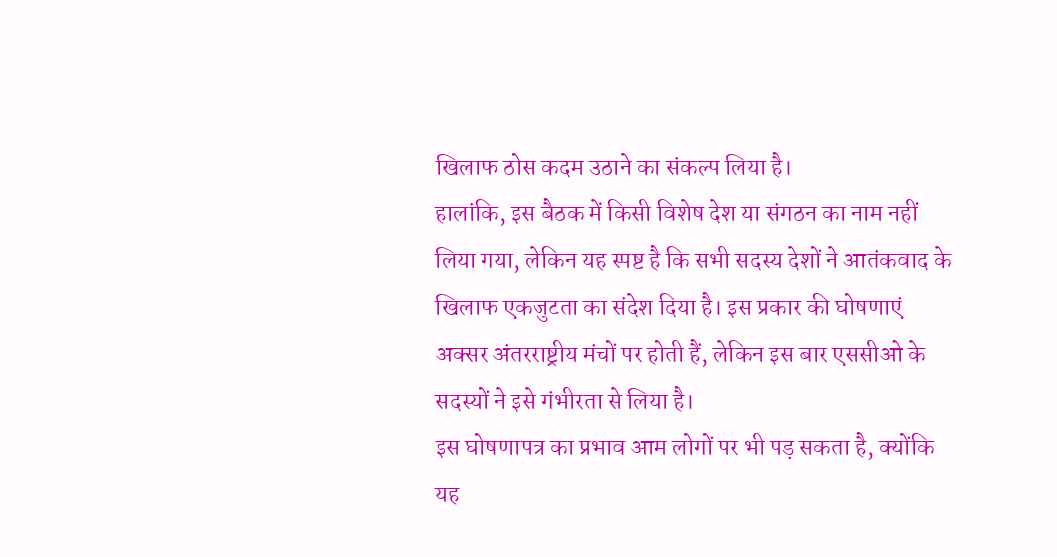खिलाफ ठोस कदम उठाने का संकल्प लिया है।
हालांकि, इस बैठक में किसी विशेष देश या संगठन का नाम नहीं लिया गया, लेकिन यह स्पष्ट है कि सभी सदस्य देशों ने आतंकवाद के खिलाफ एकजुटता का संदेश दिया है। इस प्रकार की घोषणाएं अक्सर अंतरराष्ट्रीय मंचों पर होती हैं, लेकिन इस बार एससीओ के सदस्यों ने इसे गंभीरता से लिया है।
इस घोषणापत्र का प्रभाव आम लोगों पर भी पड़ सकता है, क्योंकि यह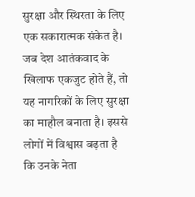सुरक्षा और स्थिरता के लिए एक सकारात्मक संकेत है। जब देश आतंकवाद के खिलाफ एकजुट होते हैं, तो यह नागरिकों के लिए सुरक्षा का माहौल बनाता है। इससे लोगों में विश्वास बढ़ता है कि उनके नेता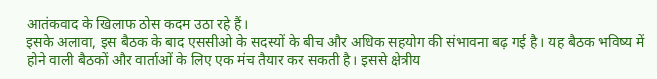आतंकवाद के खिलाफ ठोस कदम उठा रहे हैं।
इसके अलावा, इस बैठक के बाद एससीओ के सदस्यों के बीच और अधिक सहयोग की संभावना बढ़ गई है। यह बैठक भविष्य में होने वाली बैठकों और वार्ताओं के लिए एक मंच तैयार कर सकती है। इससे क्षेत्रीय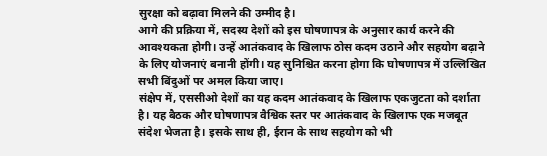सुरक्षा को बढ़ावा मिलने की उम्मीद है।
आगे की प्रक्रिया में, सदस्य देशों को इस घोषणापत्र के अनुसार कार्य करने की आवश्यकता होगी। उन्हें आतंकवाद के खिलाफ ठोस कदम उठाने और सहयोग बढ़ाने के लिए योजनाएं बनानी होंगी। यह सुनिश्चित करना होगा कि घोषणापत्र में उल्लिखित सभी बिंदुओं पर अमल किया जाए।
संक्षेप में, एससीओ देशों का यह कदम आतंकवाद के खिलाफ एकजुटता को दर्शाता है। यह बैठक और घोषणापत्र वैश्विक स्तर पर आतंकवाद के खिलाफ एक मजबूत संदेश भेजता है। इसके साथ ही, ईरान के साथ सहयोग को भी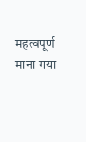महत्वपूर्ण माना गया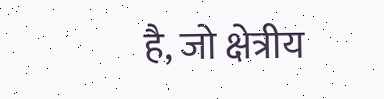है, जो क्षेत्रीय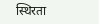स्थिरता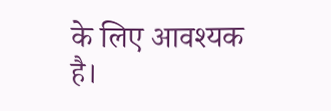के लिए आवश्यक है।